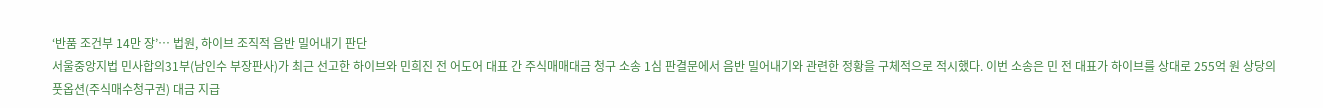‘반품 조건부 14만 장’… 법원, 하이브 조직적 음반 밀어내기 판단
서울중앙지법 민사합의31부(남인수 부장판사)가 최근 선고한 하이브와 민희진 전 어도어 대표 간 주식매매대금 청구 소송 1심 판결문에서 음반 밀어내기와 관련한 정황을 구체적으로 적시했다. 이번 소송은 민 전 대표가 하이브를 상대로 255억 원 상당의 풋옵션(주식매수청구권) 대금 지급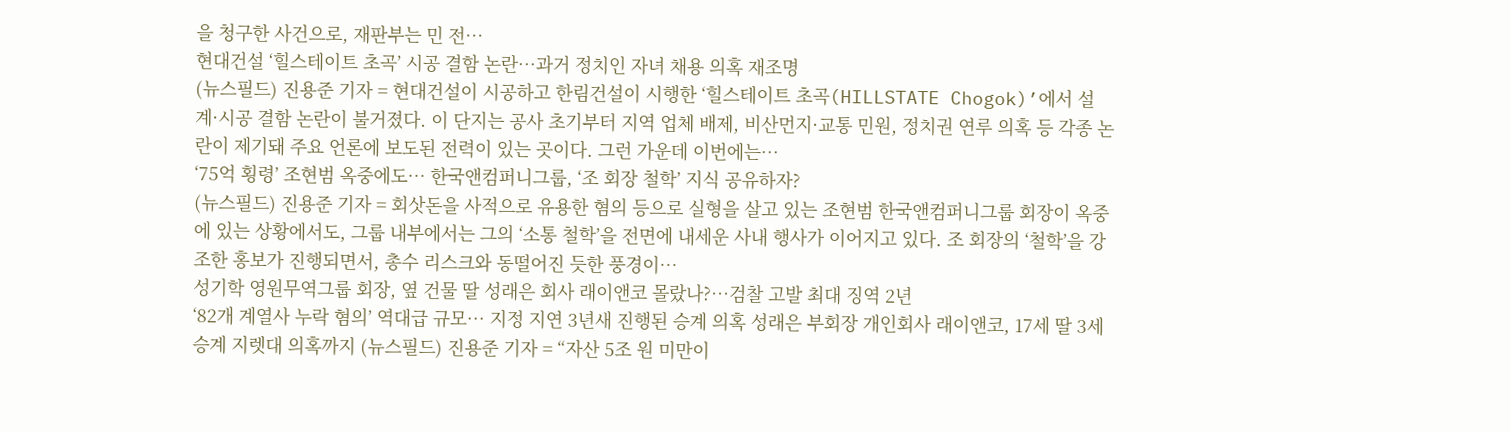을 청구한 사건으로, 재판부는 민 전…
현대건설 ‘힐스테이트 초곡’ 시공 결함 논란…과거 정치인 자녀 채용 의혹 재조명
(뉴스필드) 진용준 기자 = 현대건설이 시공하고 한림건설이 시행한 ‘힐스테이트 초곡(HILLSTATE Chogok)’에서 설계·시공 결함 논란이 불거졌다. 이 단지는 공사 초기부터 지역 업체 배제, 비산먼지·교통 민원, 정치권 연루 의혹 등 각종 논란이 제기돼 주요 언론에 보도된 전력이 있는 곳이다. 그런 가운데 이번에는…
‘75억 횡령’ 조현범 옥중에도… 한국앤컴퍼니그룹, ‘조 회장 철학’ 지식 공유하자?
(뉴스필드) 진용준 기자 = 회삿돈을 사적으로 유용한 혐의 등으로 실형을 살고 있는 조현범 한국앤컴퍼니그룹 회장이 옥중에 있는 상황에서도, 그룹 내부에서는 그의 ‘소통 철학’을 전면에 내세운 사내 행사가 이어지고 있다. 조 회장의 ‘철학’을 강조한 홍보가 진행되면서, 총수 리스크와 동떨어진 듯한 풍경이…
성기학 영원무역그룹 회장, 옆 건물 딸 성래은 회사 래이앤코 몰랐나?…검찰 고발 최대 징역 2년
‘82개 계열사 누락 혐의’ 역대급 규모… 지정 지연 3년새 진행된 승계 의혹 성래은 부회장 개인회사 래이앤코, 17세 딸 3세 승계 지렛대 의혹까지 (뉴스필드) 진용준 기자 = “자산 5조 원 미만이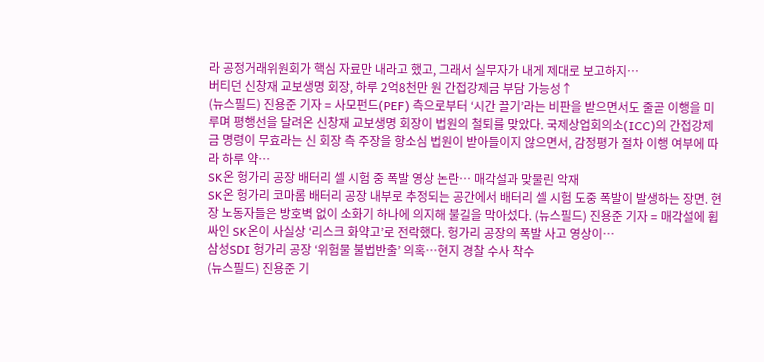라 공정거래위원회가 핵심 자료만 내라고 했고, 그래서 실무자가 내게 제대로 보고하지…
버티던 신창재 교보생명 회장, 하루 2억8천만 원 간접강제금 부담 가능성↑
(뉴스필드) 진용준 기자 = 사모펀드(PEF) 측으로부터 ‘시간 끌기’라는 비판을 받으면서도 줄곧 이행을 미루며 평행선을 달려온 신창재 교보생명 회장이 법원의 철퇴를 맞았다. 국제상업회의소(ICC)의 간접강제금 명령이 무효라는 신 회장 측 주장을 항소심 법원이 받아들이지 않으면서, 감정평가 절차 이행 여부에 따라 하루 약…
SK온 헝가리 공장 배터리 셀 시험 중 폭발 영상 논란… 매각설과 맞물린 악재
SK온 헝가리 코마롬 배터리 공장 내부로 추정되는 공간에서 배터리 셀 시험 도중 폭발이 발생하는 장면. 현장 노동자들은 방호벽 없이 소화기 하나에 의지해 불길을 막아섰다. (뉴스필드) 진용준 기자 = 매각설에 휩싸인 SK온이 사실상 ‘리스크 화약고’로 전락했다. 헝가리 공장의 폭발 사고 영상이…
삼성SDI 헝가리 공장 ‘위험물 불법반출’ 의혹…현지 경찰 수사 착수
(뉴스필드) 진용준 기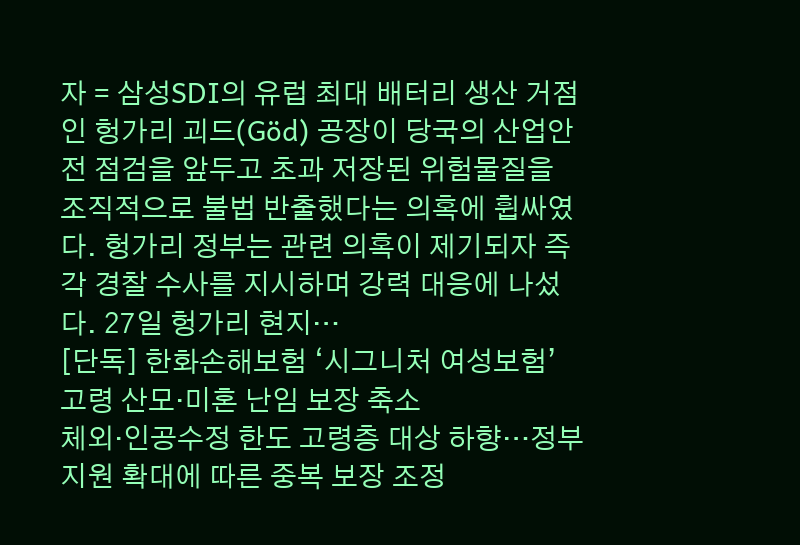자 = 삼성SDI의 유럽 최대 배터리 생산 거점인 헝가리 괴드(Göd) 공장이 당국의 산업안전 점검을 앞두고 초과 저장된 위험물질을 조직적으로 불법 반출했다는 의혹에 휩싸였다. 헝가리 정부는 관련 의혹이 제기되자 즉각 경찰 수사를 지시하며 강력 대응에 나섰다. 27일 헝가리 현지…
[단독] 한화손해보험 ‘시그니처 여성보험’ 고령 산모·미혼 난임 보장 축소
체외·인공수정 한도 고령층 대상 하향…정부 지원 확대에 따른 중복 보장 조정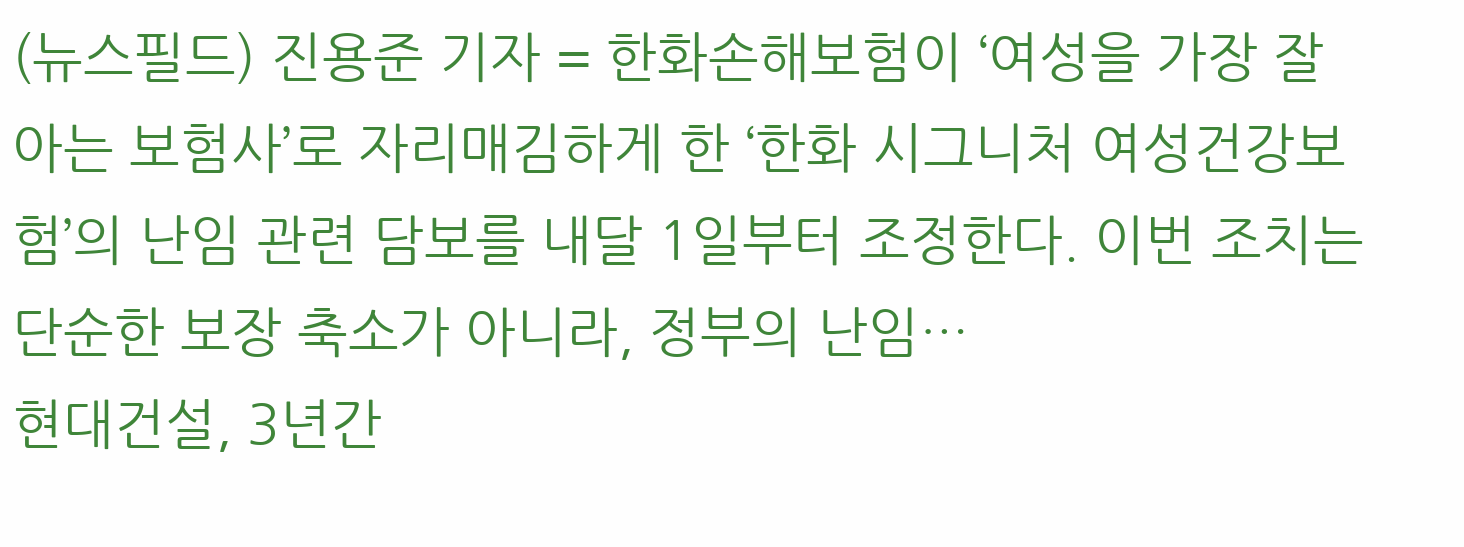(뉴스필드) 진용준 기자 = 한화손해보험이 ‘여성을 가장 잘 아는 보험사’로 자리매김하게 한 ‘한화 시그니처 여성건강보험’의 난임 관련 담보를 내달 1일부터 조정한다. 이번 조치는 단순한 보장 축소가 아니라, 정부의 난임…
현대건설, 3년간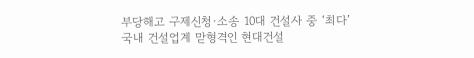부당해고 구제신청·소송 10대 건설사 중 ‘최다’
국내 건설업계 맏형격인 현대건설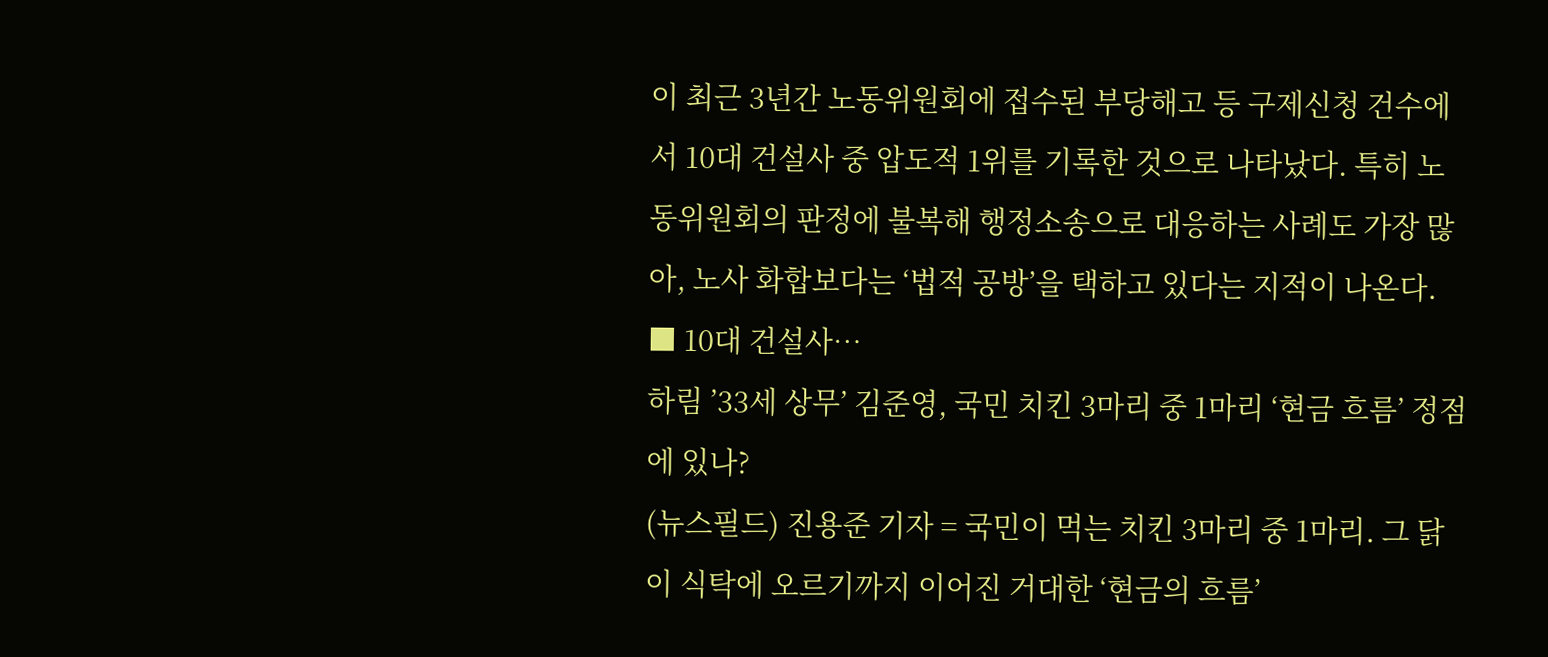이 최근 3년간 노동위원회에 접수된 부당해고 등 구제신청 건수에서 10대 건설사 중 압도적 1위를 기록한 것으로 나타났다. 특히 노동위원회의 판정에 불복해 행정소송으로 대응하는 사례도 가장 많아, 노사 화합보다는 ‘법적 공방’을 택하고 있다는 지적이 나온다. ■ 10대 건설사…
하림 ’33세 상무’ 김준영, 국민 치킨 3마리 중 1마리 ‘현금 흐름’ 정점에 있나?
(뉴스필드) 진용준 기자 = 국민이 먹는 치킨 3마리 중 1마리. 그 닭이 식탁에 오르기까지 이어진 거대한 ‘현금의 흐름’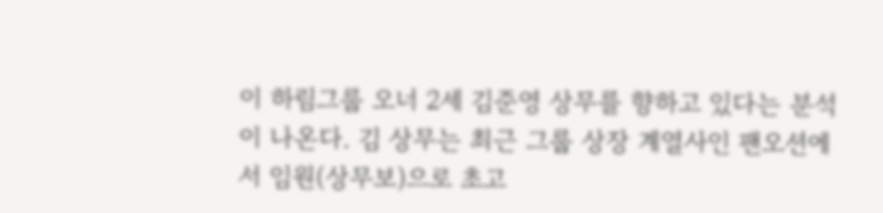이 하림그룹 오너 2세 김준영 상무를 향하고 있다는 분석이 나온다. 김 상무는 최근 그룹 상장 계열사인 팬오션에서 임원(상무보)으로 초고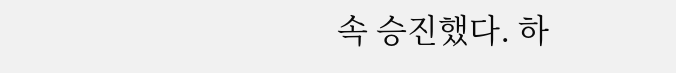속 승진했다. 하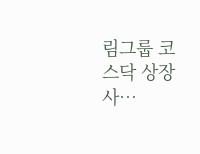림그룹 코스닥 상장사…